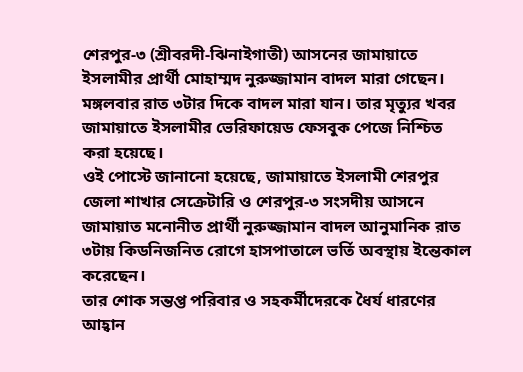শেরপুর-৩ (শ্রীবরদী-ঝিনাইগাতী) আসনের জামায়াতে ইসলামীর প্রার্থী মোহাম্মদ নুরুজ্জামান বাদল মারা গেছেন।
মঙ্গলবার রাত ৩টার দিকে বাদল মারা যান। তার মৃত্যুর খবর জামায়াতে ইসলামীর ভেরিফায়েড ফেসবুক পেজে নিশ্চিত করা হয়েছে।
ওই পোস্টে জানানো হয়েছে, জামায়াতে ইসলামী শেরপুর জেলা শাখার সেক্রেটারি ও শেরপুর-৩ সংসদীয় আসনে জামায়াত মনোনীত প্রার্থী নুরুজ্জামান বাদল আনুমানিক রাত ৩টায় কিডনিজনিত রোগে হাসপাতালে ভর্তি অবস্থায় ইন্তেকাল করেছেন।
তার শোক সন্তপ্ত পরিবার ও সহকর্মীদেরকে ধৈর্য ধারণের আহ্বান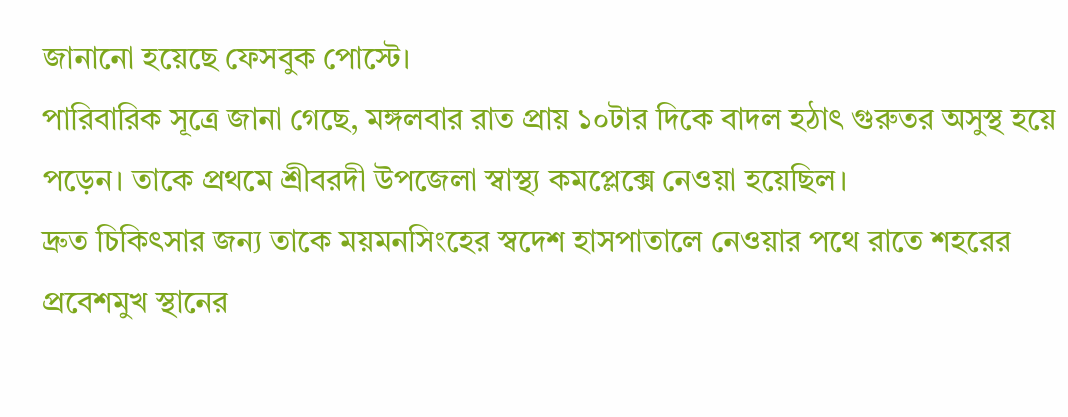জানানো হয়েছে ফেসবুক পোস্টে।
পারিবারিক সূত্রে জানা গেছে, মঙ্গলবার রাত প্রায় ১০টার দিকে বাদল হঠাৎ গুরুতর অসুস্থ হয়ে পড়েন। তাকে প্রথমে শ্রীবরদী উপজেলা স্বাস্থ্য কমপ্লেক্সে নেওয়া হয়েছিল।
দ্রুত চিকিৎসার জন্য তাকে ময়মনসিংহের স্বদেশ হাসপাতালে নেওয়ার পথে রাতে শহরের প্রবেশমুখ স্থানের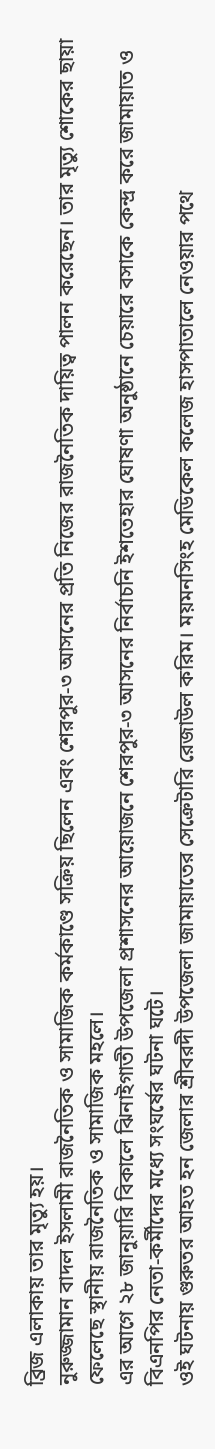ব্রিজ এলাকায় তার মৃত্যু হয়।
নুরুজ্জামান বাদল ইসলামী রাজনৈতিক ও সামাজিক কর্মকাণ্ডে সক্রিয় ছিলেন এবং শেরপুর-৩ আসনের প্রতি নিজের রাজনৈতিক দায়িত্ব পালন করেছেন। তার মৃত্যু শোকের ছায়া ফেলেছে স্থানীয় রাজনৈতিক ও সামাজিক মহলে।
এর আগে ২৮ জানুয়ারি বিকালে ঝিনাইগাতী উপজেলা প্রশাসনের আয়োজনে শেরপুর-৩ আসনের নির্বাচনি ইশতেহার ঘোষণা অনুষ্ঠানে চেয়ারে বসাকে কেন্দ্র করে জামায়াত ও বিএনপির নেতা-কর্মীদের মধ্যে সংঘর্ষের ঘটনা ঘটে।
ওই ঘটনায় গুরুতর আহত হন জেলার শ্রীবরদী উপজেলা জামায়াতের সেক্রেটারি রেজাউল করিম। ময়মনসিংহ মেডিকেল কলেজ হাসপাতালে নেওয়ার পথে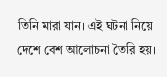তিনি মারা যান। এই ঘটনা নিয়ে দেশে বেশ আলোচনা তৈরি হয়।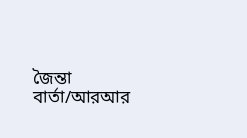জৈন্তা বার্তা/আরআর